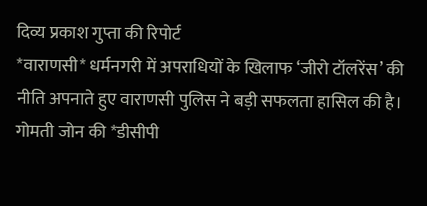दिव्य प्रकाश गुप्ता की रिपोर्ट
*वाराणसी* धर्मनगरी में अपराधियों के खिलाफ ‘जीरो टॉलरेंस’ की नीति अपनाते हुए वाराणसी पुलिस ने बड़ी सफलता हासिल की है। गोमती जोन की *डीसीपी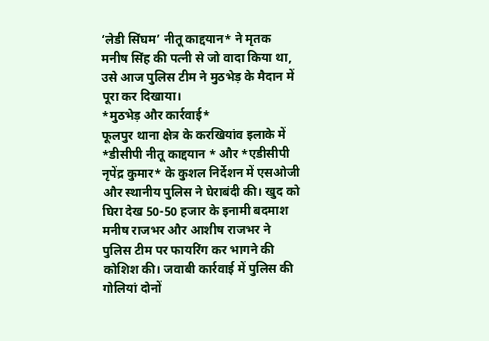‘लेडी सिंघम’ नीतू काद्दयान* ने मृतक मनीष सिंह की पत्नी से जो वादा किया था, उसे आज पुलिस टीम ने मुठभेड़ के मैदान में पूरा कर दिखाया।
*मुठभेड़ और कार्रवाई*
फूलपुर थाना क्षेत्र के करखियांव इलाके में *डीसीपी नीतू काद्दयान * और *एडीसीपी नृपेंद्र कुमार* के कुशल निर्देशन में एसओजी और स्थानीय पुलिस ने घेराबंदी की। खुद को घिरा देख 50-50 हजार के इनामी बदमाश मनीष राजभर और आशीष राजभर ने पुलिस टीम पर फायरिंग कर भागने की कोशिश की। जवाबी कार्रवाई में पुलिस की गोलियां दोनों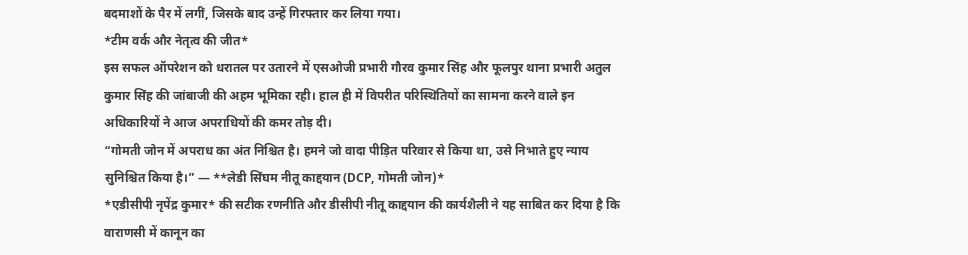बदमाशों के पैर में लगीं, जिसके बाद उन्हें गिरफ्तार कर लिया गया।
*टीम वर्क और नेतृत्व की जीत*
इस सफल ऑपरेशन को धरातल पर उतारने में एसओजी प्रभारी गौरव कुमार सिंह और फूलपुर थाना प्रभारी अतुल कुमार सिंह की जांबाजी की अहम भूमिका रही। हाल ही में विपरीत परिस्थितियों का सामना करने वाले इन अधिकारियों ने आज अपराधियों की कमर तोड़ दी।
“गोमती जोन में अपराध का अंत निश्चित है। हमने जो वादा पीड़ित परिवार से किया था, उसे निभाते हुए न्याय सुनिश्चित किया है।” — **लेडी सिंघम नीतू काद्दयान (DCP, गोमती जोन)*
*एडीसीपी नृपेंद्र कुमार* की सटीक रणनीति और डीसीपी नीतू काद्दयान की कार्यशैली ने यह साबित कर दिया है कि वाराणसी में कानून का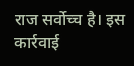राज सर्वोच्च है। इस कार्रवाई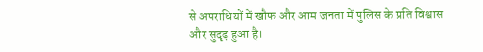से अपराधियों में खौफ और आम जनता में पुलिस के प्रति विश्वास और सुदृढ़ हुआ है।